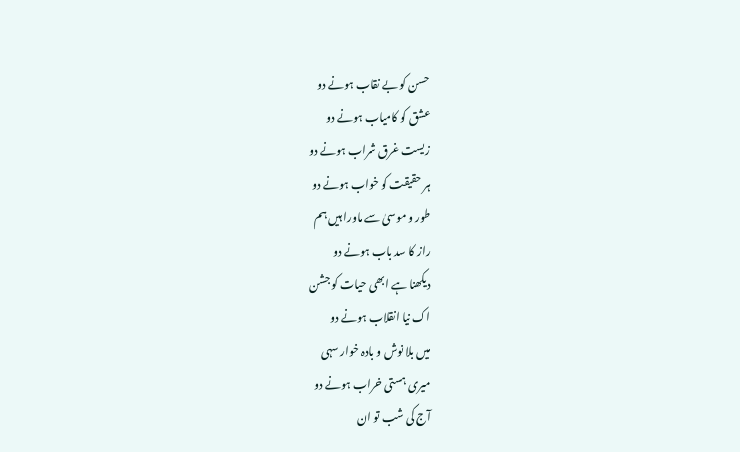حسن کو بے نقاب ہونے دو
عشق کو کامیاب ہونے دو
زیست غرق شراب ہونے دو
ہر حقیقت کو خواب ہونے دو
طور و موسیٰ سے ماورا ہیں ہم
راز کا سد باب ہونے دو
دیکھنا ہے ابھی حیات کو جشن
اک نیا انقلاب ہونے دو
میں بلا نوش و بادہ خوار سہی
میری ہستی خراب ہونے دو
آج کی شب تو ان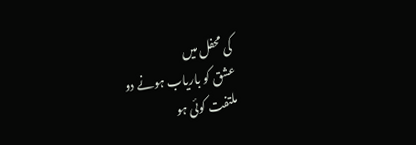کی محفل میں
عشق کو باریاب ہونے دو
ملتفت کوئی ہو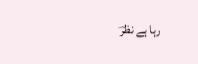رہا ہے نظرؔ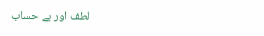لطف اور بے حساب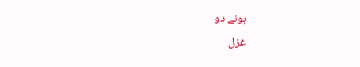ہونے دو
غزل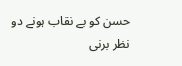حسن کو بے نقاب ہونے دو
نظر برنی